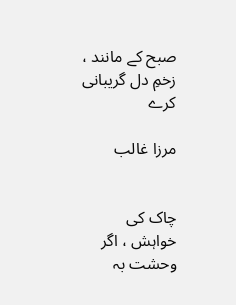صبح کے مانند ، زخمِ دل گریبانی کرے

مرزا غالب


چاک کی خواہش ، اگر وحشت بہ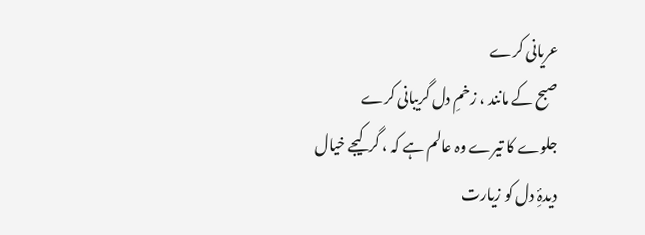عریانی کرے
صبح کے مانند ، زخمِ دل گریبانی کرے
جلوے کا تیرے وہ عالم ہے کہ ، گر کیجے خیال
دیدۂِ دل کو زیارت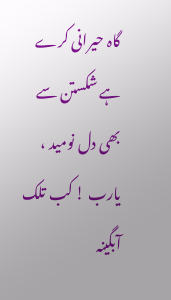گاہ حیرانی کرے
ہے شکستن سے بھی دل نومید ، یارب ! کب تلک
آبگینہ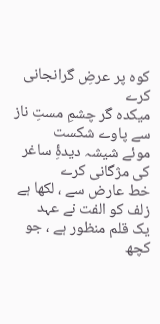کوہ پر عرضِ گرانجانی کرے
میکدہ گر چشمِ مستِ ناز سے پاوے شکست
موئے شیشہ دیدۂِ ساغر کی مژگانی کرے
خط عارض سے ، لکھا ہے زلف کو الفت نے عہد
یک قلم منظور ہے ، جو کچھ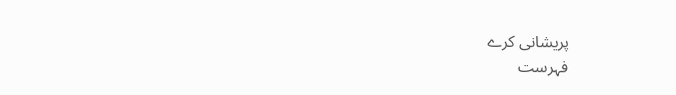پریشانی کرے
فہرست